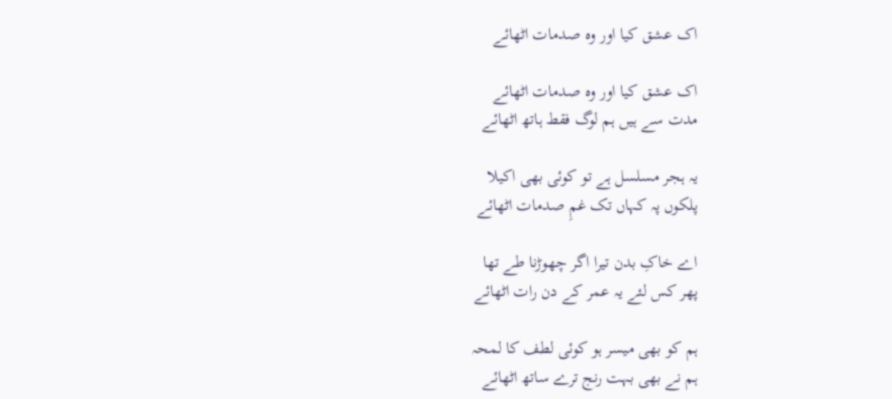اک عشق کیا اور وہ صدمات اٹھائے

اک عشق کیا اور وہ صدمات اٹھائے
مدت سے ہیں ہم لوگ فقط ہاتھ اٹھائے

یہ ہجر مسلسل ہے تو کوئی بھی اکیلا
پلکوں پہ کہاں تک غمِ صدمات اٹھائے

اے خاکِ بدن تیرا اگر چھوڑنا طے تھا
پھر کس لئے یہ عمر کے دن رات اٹھائے

ہم کو بھی میسر ہو کوئی لطف کا لمحہ
ہم نے بھی بہت رنج ترے ساتھ اٹھائے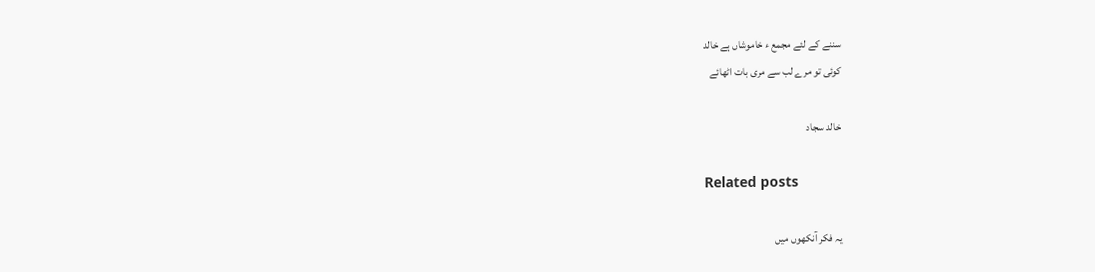سننے کے لئے مجمع ء خاموشاں ہے خالد
کوئی تو مرے لب سے مری بات اٹھائے

خالد سجاد

Related posts

یہ فکر آنکھوں میں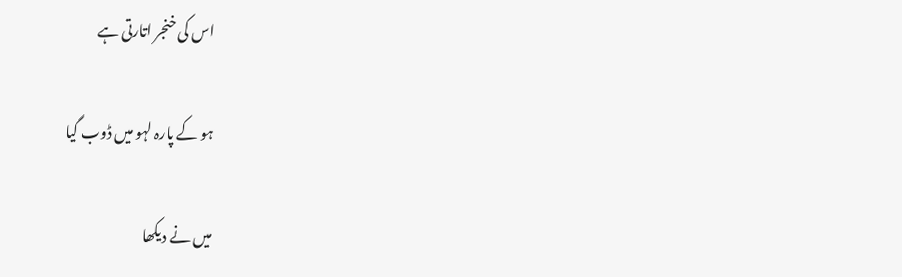اس کی خنجر اتارتی ہے

ہو کے پارہ لہو میں ڈوب گیا

میں نے دیکھا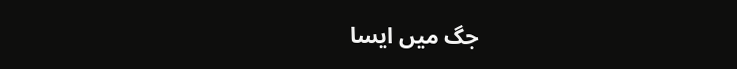جگ میں ایسا